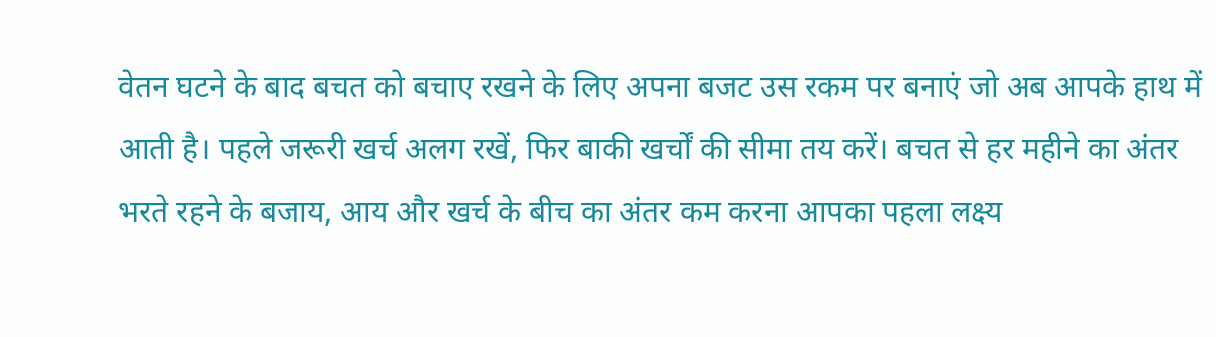वेतन घटने के बाद बचत को बचाए रखने के लिए अपना बजट उस रकम पर बनाएं जो अब आपके हाथ में आती है। पहले जरूरी खर्च अलग रखें, फिर बाकी खर्चों की सीमा तय करें। बचत से हर महीने का अंतर भरते रहने के बजाय, आय और खर्च के बीच का अंतर कम करना आपका पहला लक्ष्य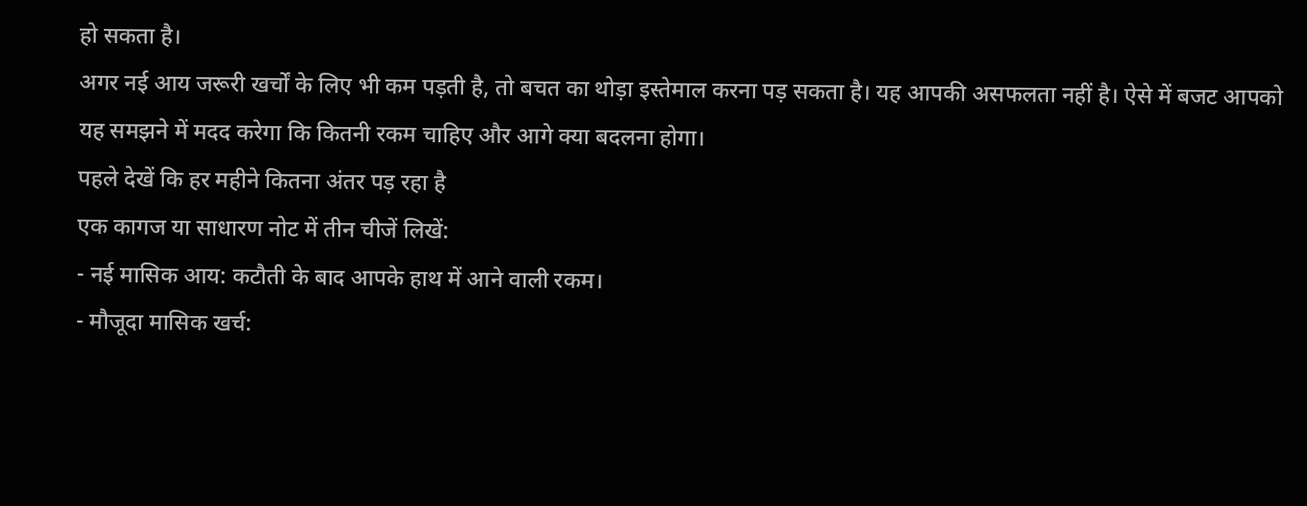हो सकता है।
अगर नई आय जरूरी खर्चों के लिए भी कम पड़ती है, तो बचत का थोड़ा इस्तेमाल करना पड़ सकता है। यह आपकी असफलता नहीं है। ऐसे में बजट आपको यह समझने में मदद करेगा कि कितनी रकम चाहिए और आगे क्या बदलना होगा।
पहले देखें कि हर महीने कितना अंतर पड़ रहा है
एक कागज या साधारण नोट में तीन चीजें लिखें:
- नई मासिक आय: कटौती के बाद आपके हाथ में आने वाली रकम।
- मौजूदा मासिक खर्च: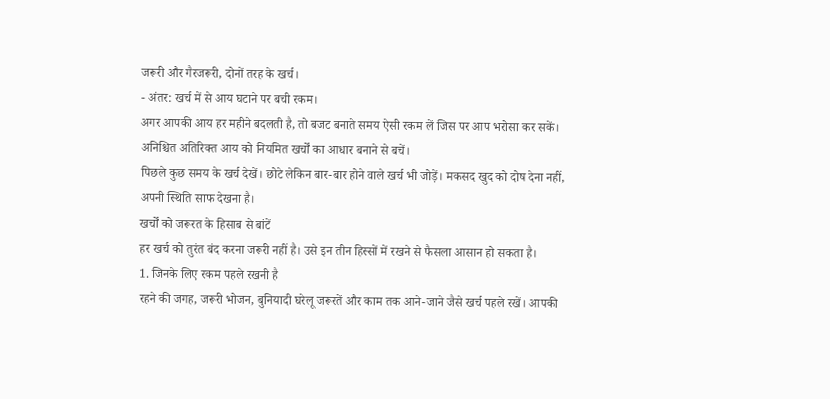जरूरी और गैरजरूरी, दोनों तरह के खर्च।
- अंतर: खर्च में से आय घटाने पर बची रकम।
अगर आपकी आय हर महीने बदलती है, तो बजट बनाते समय ऐसी रकम लें जिस पर आप भरोसा कर सकें। अनिश्चित अतिरिक्त आय को नियमित खर्चों का आधार बनाने से बचें।
पिछले कुछ समय के खर्च देखें। छोटे लेकिन बार-बार होने वाले खर्च भी जोड़ें। मकसद खुद को दोष देना नहीं, अपनी स्थिति साफ देखना है।
खर्चों को जरूरत के हिसाब से बांटें
हर खर्च को तुरंत बंद करना जरूरी नहीं है। उसे इन तीन हिस्सों में रखने से फैसला आसान हो सकता है।
1. जिनके लिए रकम पहले रखनी है
रहने की जगह, जरूरी भोजन, बुनियादी घरेलू जरूरतें और काम तक आने-जाने जैसे खर्च पहले रखें। आपकी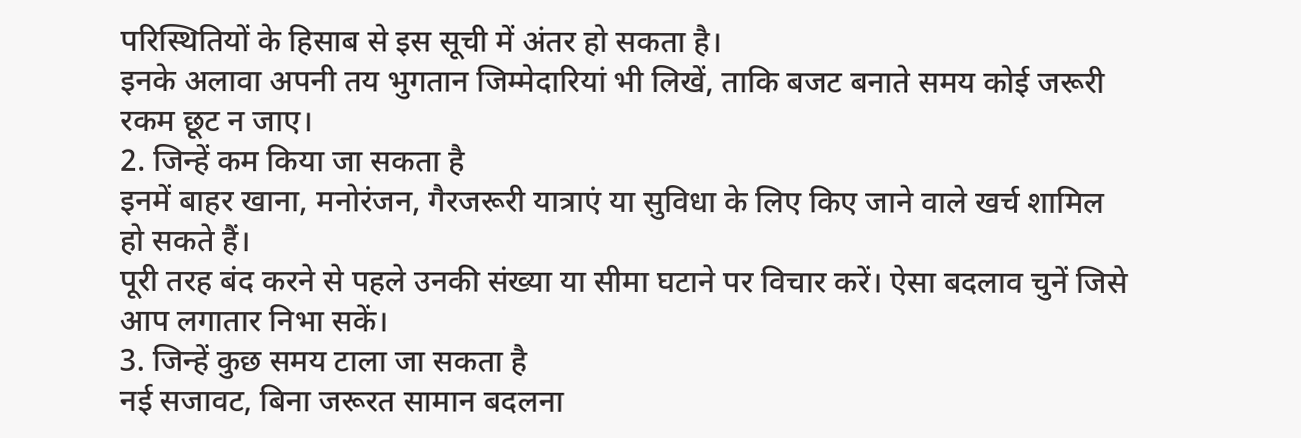परिस्थितियों के हिसाब से इस सूची में अंतर हो सकता है।
इनके अलावा अपनी तय भुगतान जिम्मेदारियां भी लिखें, ताकि बजट बनाते समय कोई जरूरी रकम छूट न जाए।
2. जिन्हें कम किया जा सकता है
इनमें बाहर खाना, मनोरंजन, गैरजरूरी यात्राएं या सुविधा के लिए किए जाने वाले खर्च शामिल हो सकते हैं।
पूरी तरह बंद करने से पहले उनकी संख्या या सीमा घटाने पर विचार करें। ऐसा बदलाव चुनें जिसे आप लगातार निभा सकें।
3. जिन्हें कुछ समय टाला जा सकता है
नई सजावट, बिना जरूरत सामान बदलना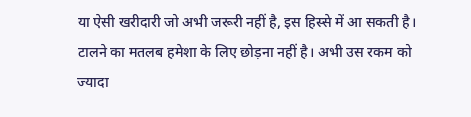या ऐसी खरीदारी जो अभी जरूरी नहीं है, इस हिस्से में आ सकती है।
टालने का मतलब हमेशा के लिए छोड़ना नहीं है। अभी उस रकम को ज्यादा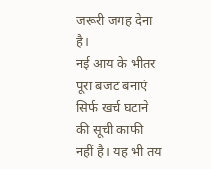जरूरी जगह देना है।
नई आय के भीतर पूरा बजट बनाएं
सिर्फ खर्च घटाने की सूची काफी नहीं है। यह भी तय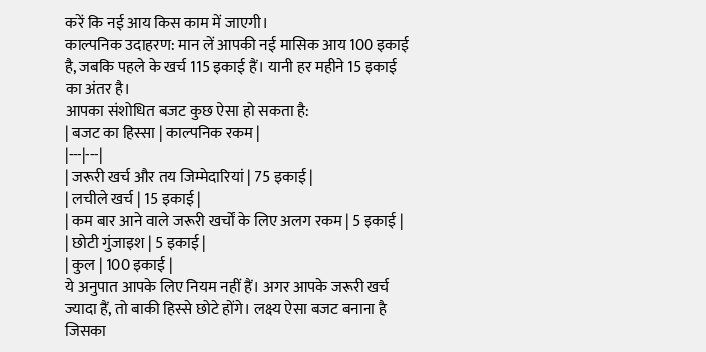करें कि नई आय किस काम में जाएगी।
काल्पनिक उदाहरण: मान लें आपकी नई मासिक आय 100 इकाई है, जबकि पहले के खर्च 115 इकाई हैं। यानी हर महीने 15 इकाई का अंतर है।
आपका संशोधित बजट कुछ ऐसा हो सकता है:
| बजट का हिस्सा | काल्पनिक रकम |
|---|---|
| जरूरी खर्च और तय जिम्मेदारियां | 75 इकाई |
| लचीले खर्च | 15 इकाई |
| कम बार आने वाले जरूरी खर्चों के लिए अलग रकम | 5 इकाई |
| छोटी गुंजाइश | 5 इकाई |
| कुल | 100 इकाई |
ये अनुपात आपके लिए नियम नहीं हैं। अगर आपके जरूरी खर्च ज्यादा हैं, तो बाकी हिस्से छोटे होंगे। लक्ष्य ऐसा बजट बनाना है जिसका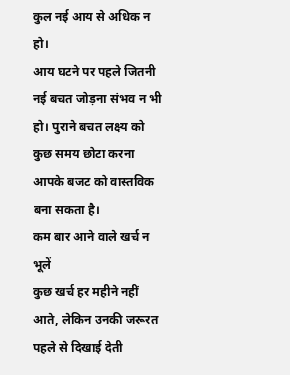कुल नई आय से अधिक न हो।
आय घटने पर पहले जितनी नई बचत जोड़ना संभव न भी हो। पुराने बचत लक्ष्य को कुछ समय छोटा करना आपके बजट को वास्तविक बना सकता है।
कम बार आने वाले खर्च न भूलें
कुछ खर्च हर महीने नहीं आते, लेकिन उनकी जरूरत पहले से दिखाई देती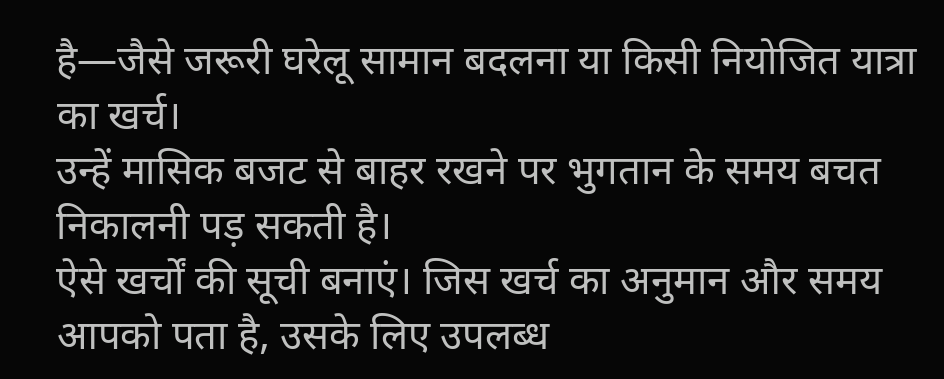है—जैसे जरूरी घरेलू सामान बदलना या किसी नियोजित यात्रा का खर्च।
उन्हें मासिक बजट से बाहर रखने पर भुगतान के समय बचत निकालनी पड़ सकती है।
ऐसे खर्चों की सूची बनाएं। जिस खर्च का अनुमान और समय आपको पता है, उसके लिए उपलब्ध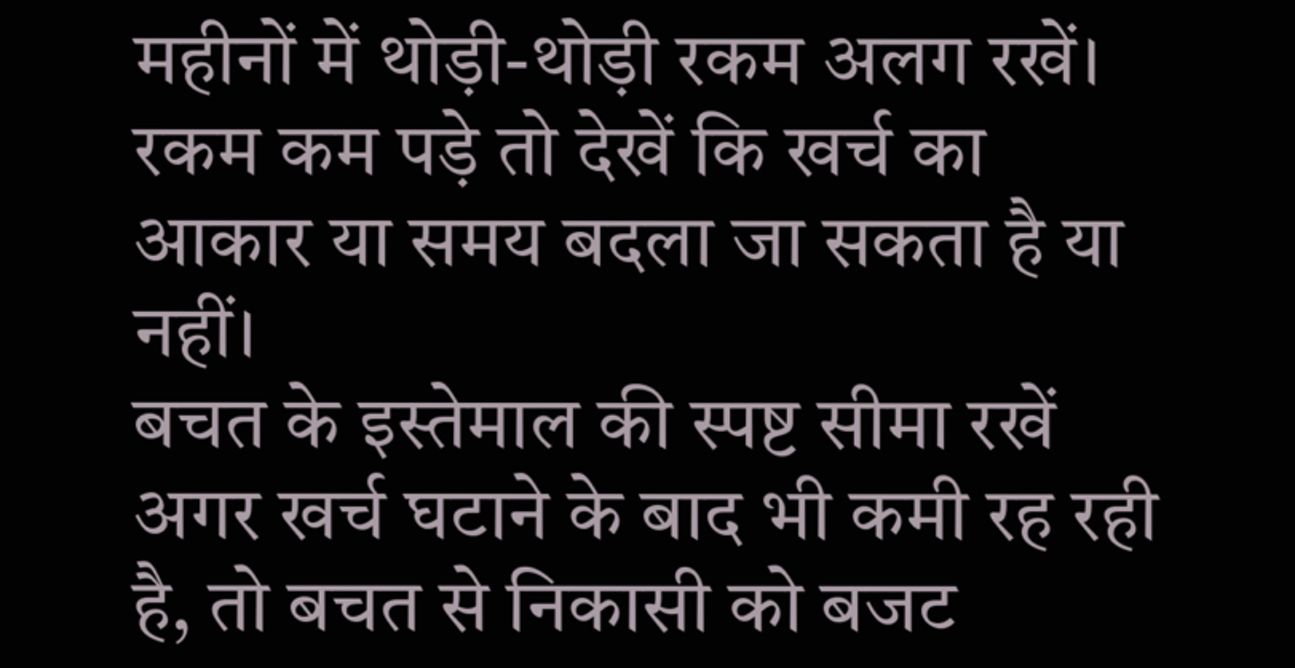महीनों में थोड़ी-थोड़ी रकम अलग रखें। रकम कम पड़े तो देखें कि खर्च का आकार या समय बदला जा सकता है या नहीं।
बचत के इस्तेमाल की स्पष्ट सीमा रखें
अगर खर्च घटाने के बाद भी कमी रह रही है, तो बचत से निकासी को बजट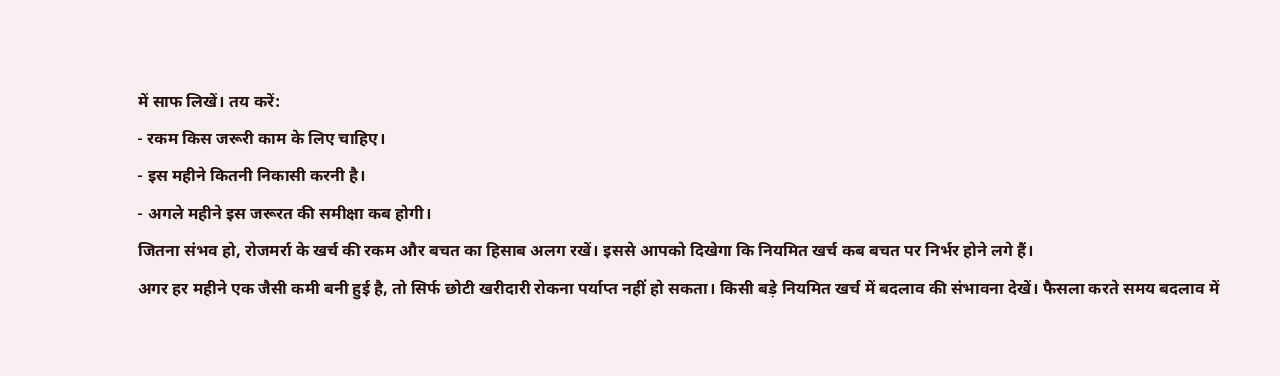में साफ लिखें। तय करें:
- रकम किस जरूरी काम के लिए चाहिए।
- इस महीने कितनी निकासी करनी है।
- अगले महीने इस जरूरत की समीक्षा कब होगी।
जितना संभव हो, रोजमर्रा के खर्च की रकम और बचत का हिसाब अलग रखें। इससे आपको दिखेगा कि नियमित खर्च कब बचत पर निर्भर होने लगे हैं।
अगर हर महीने एक जैसी कमी बनी हुई है, तो सिर्फ छोटी खरीदारी रोकना पर्याप्त नहीं हो सकता। किसी बड़े नियमित खर्च में बदलाव की संभावना देखें। फैसला करते समय बदलाव में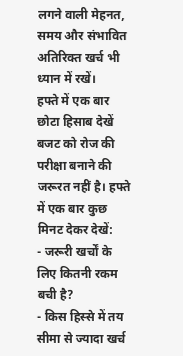लगने वाली मेहनत, समय और संभावित अतिरिक्त खर्च भी ध्यान में रखें।
हफ्ते में एक बार छोटा हिसाब देखें
बजट को रोज की परीक्षा बनाने की जरूरत नहीं है। हफ्ते में एक बार कुछ मिनट देकर देखें:
- जरूरी खर्चों के लिए कितनी रकम बची है?
- किस हिस्से में तय सीमा से ज्यादा खर्च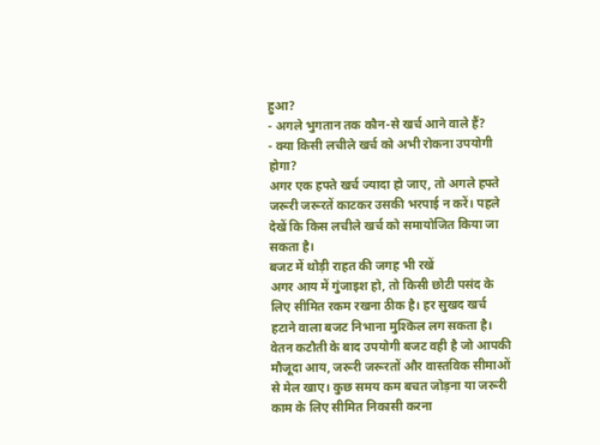हुआ?
- अगले भुगतान तक कौन-से खर्च आने वाले हैं?
- क्या किसी लचीले खर्च को अभी रोकना उपयोगी होगा?
अगर एक हफ्ते खर्च ज्यादा हो जाए, तो अगले हफ्ते जरूरी जरूरतें काटकर उसकी भरपाई न करें। पहले देखें कि किस लचीले खर्च को समायोजित किया जा सकता है।
बजट में थोड़ी राहत की जगह भी रखें
अगर आय में गुंजाइश हो, तो किसी छोटी पसंद के लिए सीमित रकम रखना ठीक है। हर सुखद खर्च हटाने वाला बजट निभाना मुश्किल लग सकता है।
वेतन कटौती के बाद उपयोगी बजट वही है जो आपकी मौजूदा आय, जरूरी जरूरतों और वास्तविक सीमाओं से मेल खाए। कुछ समय कम बचत जोड़ना या जरूरी काम के लिए सीमित निकासी करना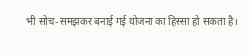भी सोच-समझकर बनाई गई योजना का हिस्सा हो सकता है।